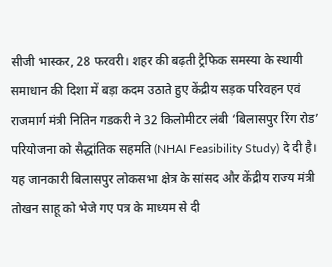सीजी भास्कर, 28 फरवरी। शहर की बढ़ती ट्रैफिक समस्या के स्थायी समाधान की दिशा में बड़ा कदम उठाते हुए केंद्रीय सड़क परिवहन एवं राजमार्ग मंत्री नितिन गडकरी ने 32 किलोमीटर लंबी ‘बिलासपुर रिंग रोड’ परियोजना को सैद्धांतिक सहमति (NHAI Feasibility Study) दे दी है। यह जानकारी बिलासपुर लोकसभा क्षेत्र के सांसद और केंद्रीय राज्य मंत्री तोखन साहू को भेजे गए पत्र के माध्यम से दी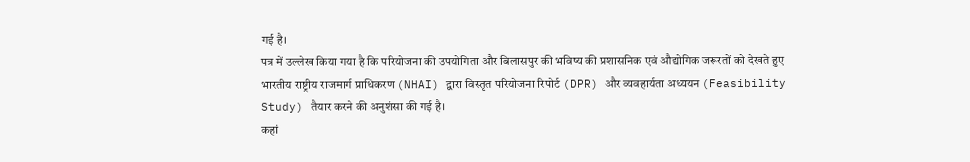गई है।
पत्र में उल्लेख किया गया है कि परियोजना की उपयोगिता और बिलासपुर की भविष्य की प्रशासनिक एवं औद्योगिक जरूरतों को देखते हुए भारतीय राष्ट्रीय राजमार्ग प्राधिकरण (NHAI) द्वारा विस्तृत परियोजना रिपोर्ट (DPR) और व्यवहार्यता अध्ययन (Feasibility Study) तैयार करने की अनुशंसा की गई है।
कहां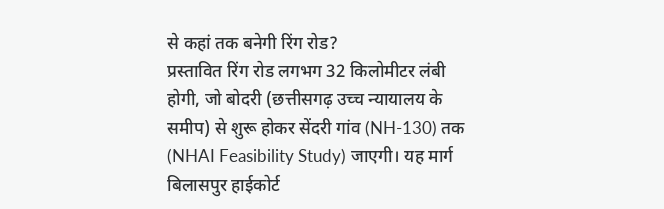से कहां तक बनेगी रिंग रोड?
प्रस्तावित रिंग रोड लगभग 32 किलोमीटर लंबी होगी, जो बोदरी (छत्तीसगढ़ उच्च न्यायालय के समीप) से शुरू होकर सेंदरी गांव (NH-130) तक (NHAI Feasibility Study) जाएगी। यह मार्ग बिलासपुर हाईकोर्ट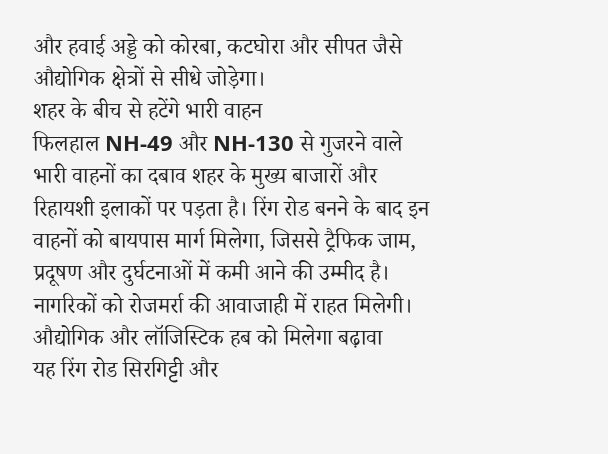और हवाई अड्डे को कोरबा, कटघोरा और सीपत जैसे औद्योगिक क्षेत्रों से सीधे जोड़ेगा।
शहर के बीच से हटेंगे भारी वाहन
फिलहाल NH-49 और NH-130 से गुजरने वाले भारी वाहनों का दबाव शहर के मुख्य बाजारों और रिहायशी इलाकों पर पड़ता है। रिंग रोड बनने के बाद इन वाहनों को बायपास मार्ग मिलेगा, जिससे ट्रैफिक जाम, प्रदूषण और दुर्घटनाओं में कमी आने की उम्मीद है। नागरिकों को रोजमर्रा की आवाजाही में राहत मिलेगी।
औद्योगिक और लॉजिस्टिक हब को मिलेगा बढ़ावा
यह रिंग रोड सिरगिट्टी और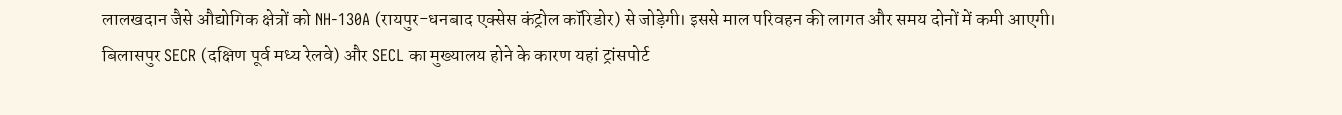लालखदान जैसे औद्योगिक क्षेत्रों को NH-130A (रायपुर-धनबाद एक्सेस कंट्रोल कॉरिडोर) से जोड़ेगी। इससे माल परिवहन की लागत और समय दोनों में कमी आएगी।
बिलासपुर SECR (दक्षिण पूर्व मध्य रेलवे) और SECL का मुख्यालय होने के कारण यहां ट्रांसपोर्ट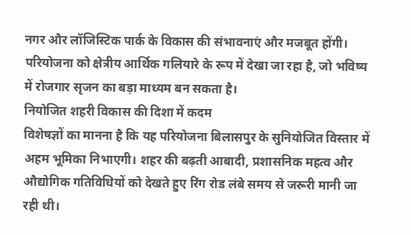नगर और लॉजिस्टिक पार्क के विकास की संभावनाएं और मजबूत होंगी। परियोजना को क्षेत्रीय आर्थिक गलियारे के रूप में देखा जा रहा है, जो भविष्य में रोजगार सृजन का बड़ा माध्यम बन सकता है।
नियोजित शहरी विकास की दिशा में कदम
विशेषज्ञों का मानना है कि यह परियोजना बिलासपुर के सुनियोजित विस्तार में अहम भूमिका निभाएगी। शहर की बढ़ती आबादी, प्रशासनिक महत्व और औद्योगिक गतिविधियों को देखते हुए रिंग रोड लंबे समय से जरूरी मानी जा रही थी।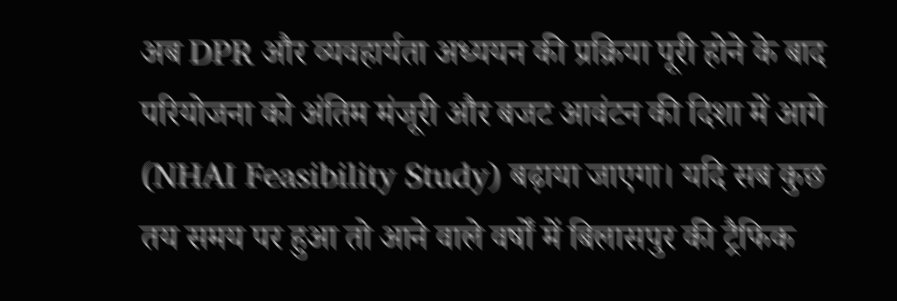अब DPR और व्यवहार्यता अध्ययन की प्रक्रिया पूरी होने के बाद परियोजना को अंतिम मंजूरी और बजट आवंटन की दिशा में आगे (NHAI Feasibility Study) बढ़ाया जाएगा। यदि सब कुछ तय समय पर हुआ तो आने वाले वर्षों में बिलासपुर की ट्रैफिक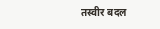तस्वीर बदल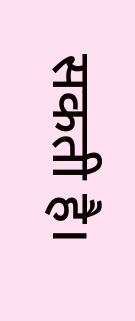सकती है।